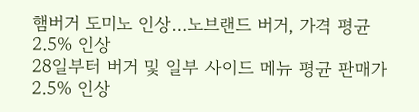햄버거 도미노 인상…노브랜드 버거, 가격 평균 2.5% 인상
28일부터 버거 및 일부 사이드 메뉴 평균 판매가 2.5% 인상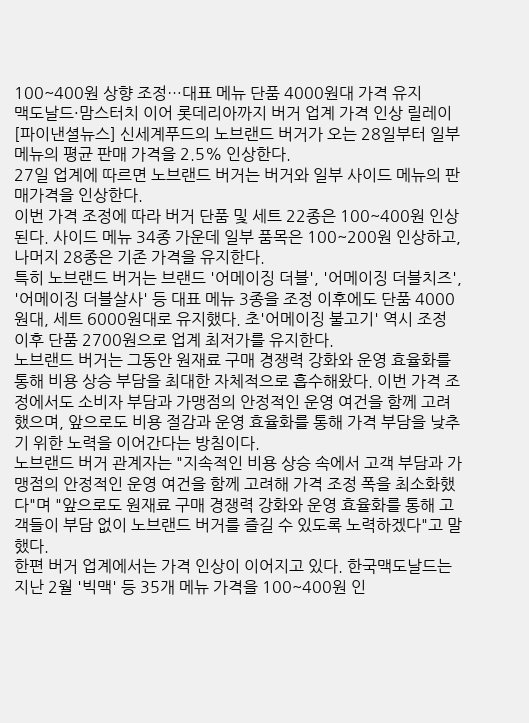100~400원 상향 조정…대표 메뉴 단품 4000원대 가격 유지
맥도날드·맘스터치 이어 롯데리아까지 버거 업계 가격 인상 릴레이
[파이낸셜뉴스] 신세계푸드의 노브랜드 버거가 오는 28일부터 일부 메뉴의 평균 판매 가격을 2.5% 인상한다.
27일 업계에 따르면 노브랜드 버거는 버거와 일부 사이드 메뉴의 판매가격을 인상한다.
이번 가격 조정에 따라 버거 단품 및 세트 22종은 100~400원 인상된다. 사이드 메뉴 34종 가운데 일부 품목은 100~200원 인상하고, 나머지 28종은 기존 가격을 유지한다.
특히 노브랜드 버거는 브랜드 '어메이징 더블', '어메이징 더블치즈', '어메이징 더블살사' 등 대표 메뉴 3종을 조정 이후에도 단품 4000원대, 세트 6000원대로 유지했다. 초'어메이징 불고기' 역시 조정 이후 단품 2700원으로 업계 최저가를 유지한다.
노브랜드 버거는 그동안 원재료 구매 경쟁력 강화와 운영 효율화를 통해 비용 상승 부담을 최대한 자체적으로 흡수해왔다. 이번 가격 조정에서도 소비자 부담과 가맹점의 안정적인 운영 여건을 함께 고려했으며, 앞으로도 비용 절감과 운영 효율화를 통해 가격 부담을 낮추기 위한 노력을 이어간다는 방침이다.
노브랜드 버거 관계자는 "지속적인 비용 상승 속에서 고객 부담과 가맹점의 안정적인 운영 여건을 함께 고려해 가격 조정 폭을 최소화했다"며 "앞으로도 원재료 구매 경쟁력 강화와 운영 효율화를 통해 고객들이 부담 없이 노브랜드 버거를 즐길 수 있도록 노력하겠다"고 말했다.
한편 버거 업계에서는 가격 인상이 이어지고 있다. 한국맥도날드는 지난 2월 '빅맥' 등 35개 메뉴 가격을 100~400원 인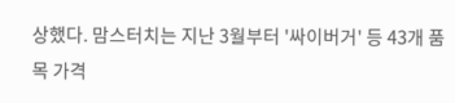상했다. 맘스터치는 지난 3월부터 '싸이버거' 등 43개 품목 가격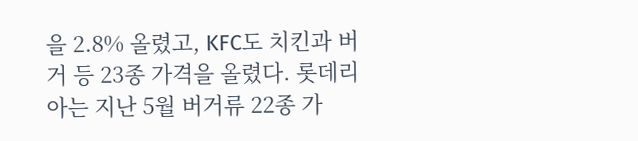을 2.8% 올렸고, KFC도 치킨과 버거 등 23종 가격을 올렸다. 롯데리아는 지난 5월 버거류 22종 가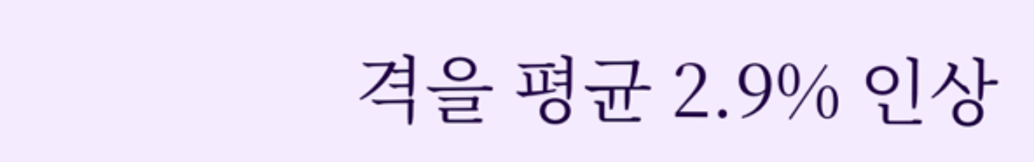격을 평균 2.9% 인상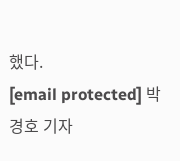했다.
[email protected] 박경호 기자